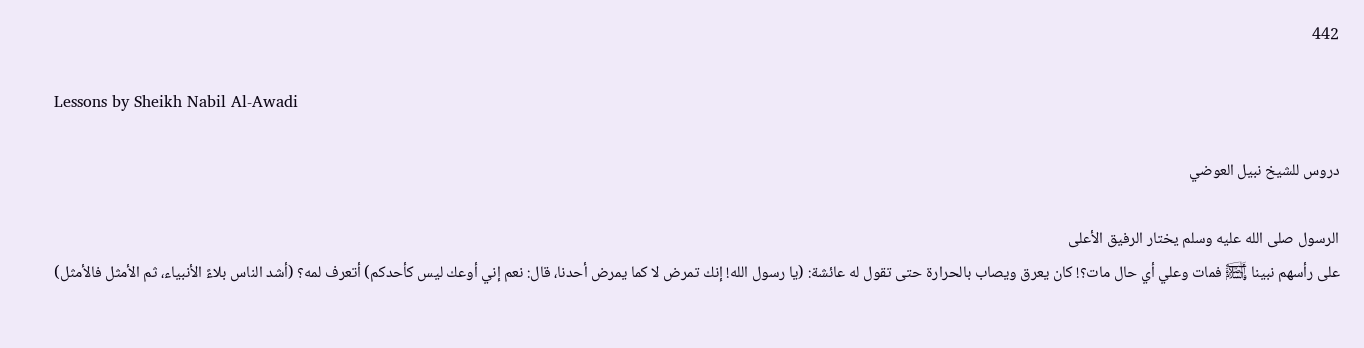442

Lessons by Sheikh Nabil Al-Awadi

دروس للشيخ نبيل العوضي

الرسول صلى الله عليه وسلم يختار الرفيق الأعلى
على رأسهم نبينا ﵊ فمات وعلي أي حال مات؟! كان يعرق ويصاب بالحرارة حتى تقول له عائشة: (يا رسول الله! إنك تمرض لا كما يمرض أحدنا، قال: نعم إني أوعك ليس كأحدكم) أتعرف لمه؟ (أشد الناس بلاءً الأنبياء، ثم الأمثل فالأمثل)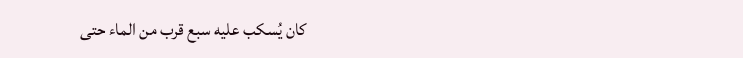كان يُسكب عليه سبع قرب من الماء حتى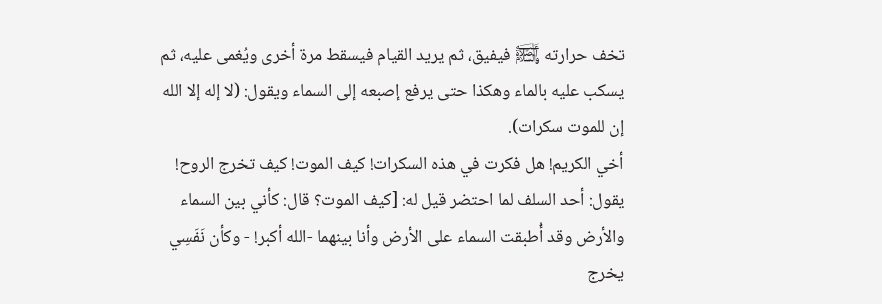تخف حرارته ﵊ فيفيق، ثم يريد القيام فيسقط مرة أخرى ويُغمى عليه، ثم يسكب عليه بالماء وهكذا حتى يرفع إصبعه إلى السماء ويقول: (لا إله إلا الله إن للموت سكرات).
أخي الكريم! هل فكرت في هذه السكرات! كيف الموت! كيف تخرج الروح! يقول: أحد السلف لما احتضر قيل له: [كيف الموت؟ قال: كأني بين السماء والأرض وقد أُطبقت السماء على الأرض وأنا بينهما -الله أكبر! - وكأن نَفَسِي يخرج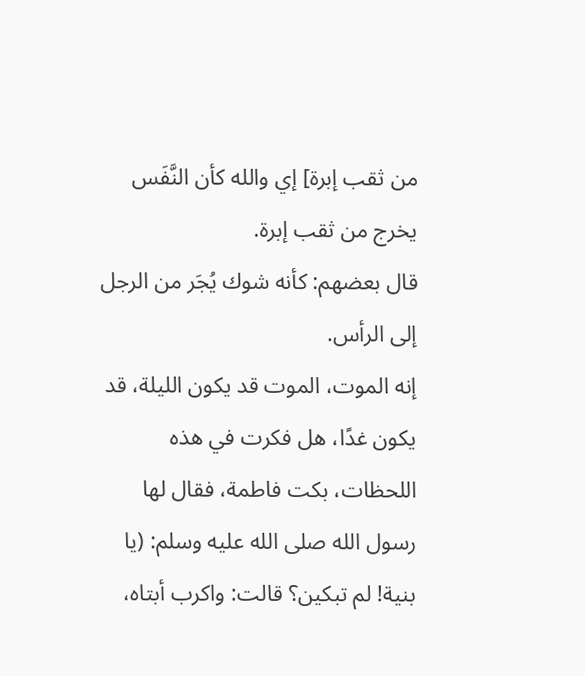من ثقب إبرة] إي والله كأن النَّفَس يخرج من ثقب إبرة.
قال بعضهم: كأنه شوك يُجَر من الرجل إلى الرأس.
إنه الموت، الموت قد يكون الليلة، قد يكون غدًا، هل فكرت في هذه اللحظات، بكت فاطمة، فقال لها رسول الله صلى الله عليه وسلم: (يا بنية! لم تبكين؟ قالت: واكرب أبتاه،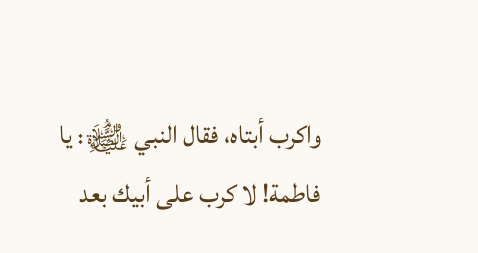واكرب أبتاه، فقال النبي ﵊: يا فاطمة! لا كرب على أبيك بعد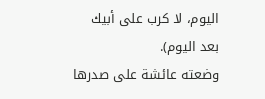اليوم، لا كرب على أبيك بعد اليوم).
وضعته عائشة على صدرها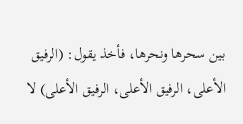بين سحرها ونحرها، فأخذ يقول: (الرفيق الأعلى، الرفيق الأعلى، الرفيق الأعلى) لا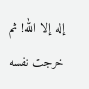إله إلا الله! ثم خرجت نفسه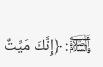﵊: ﴿إِنَّكَ مَيِّتٌ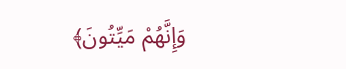وَإِنَّهُمْ مَيِّتُونَ﴾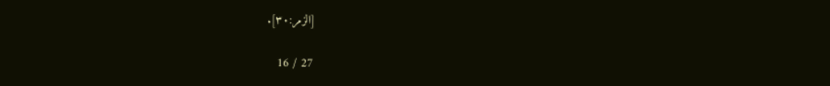[الزمر:٣٠].

27 / 16